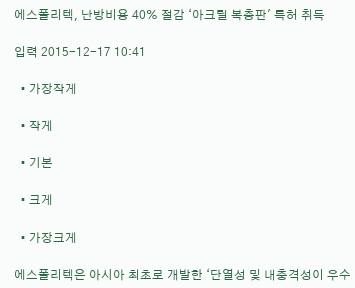에스폴리텍, 난방비용 40% 절감 ‘아크릴 복층판' 특허 취득

입력 2015-12-17 10:41

  • 가장작게

  • 작게

  • 기본

  • 크게

  • 가장크게

에스폴리텍은 아시아 최초로 개발한 ‘단열성 및 내충격성이 우수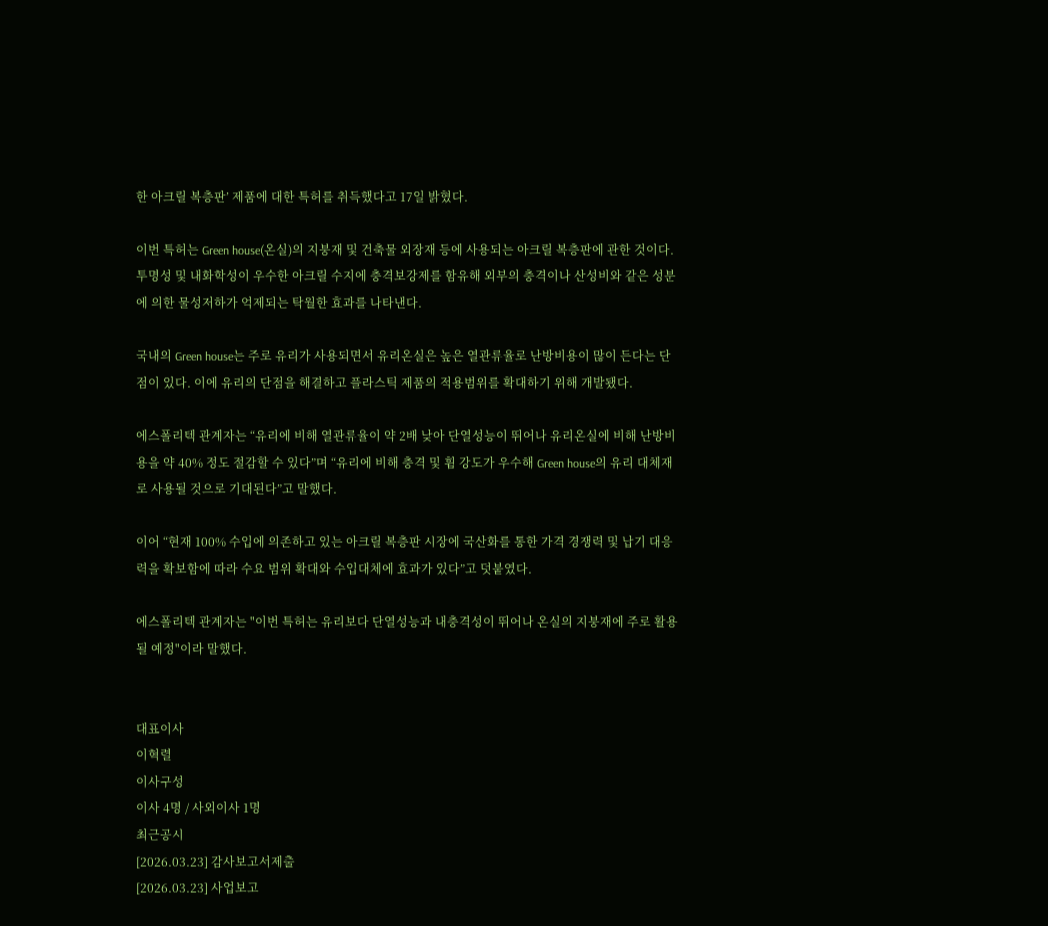한 아크릴 복층판’ 제품에 대한 특허를 취득했다고 17일 밝혔다.

이번 특허는 Green house(온실)의 지붕재 및 건축물 외장재 등에 사용되는 아크릴 복층판에 관한 것이다. 투명성 및 내화학성이 우수한 아크릴 수지에 충격보강제를 함유해 외부의 충격이나 산성비와 같은 성분에 의한 물성저하가 억제되는 탁월한 효과를 나타낸다.

국내의 Green house는 주로 유리가 사용되면서 유리온실은 높은 열관류율로 난방비용이 많이 든다는 단점이 있다. 이에 유리의 단점을 해결하고 플라스틱 제품의 적용범위를 확대하기 위해 개발됐다.

에스폴리텍 관계자는 “유리에 비해 열관류율이 약 2배 낮아 단열성능이 뛰어나 유리온실에 비해 난방비용을 약 40% 정도 절감할 수 있다”며 “유리에 비해 충격 및 휨 강도가 우수해 Green house의 유리 대체재로 사용될 것으로 기대된다”고 말했다.

이어 “현재 100% 수입에 의존하고 있는 아크릴 복층판 시장에 국산화를 통한 가격 경쟁력 및 납기 대응력을 확보함에 따라 수요 범위 확대와 수입대체에 효과가 있다”고 덧붙였다.

에스폴리텍 관계자는 "이번 특허는 유리보다 단열성능과 내충격성이 뛰어나 온실의 지붕재에 주로 활용될 예정"이라 말했다.


대표이사
이혁렬
이사구성
이사 4명 / 사외이사 1명
최근공시
[2026.03.23] 감사보고서제출
[2026.03.23] 사업보고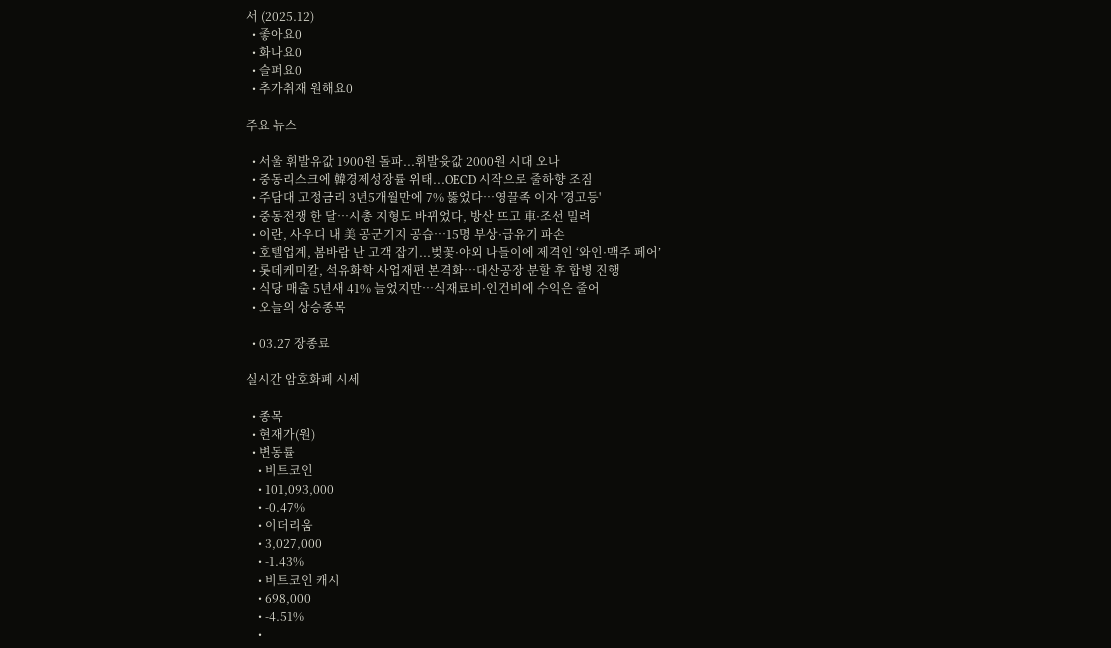서 (2025.12)
  • 좋아요0
  • 화나요0
  • 슬퍼요0
  • 추가취재 원해요0

주요 뉴스

  • 서울 휘발유값 1900원 돌파...휘발윳값 2000원 시대 오나
  • 중동리스크에 韓경제성장률 위태...OECD 시작으로 줄하향 조짐
  • 주담대 고정금리 3년5개월만에 7% 뚫었다…영끌족 이자 '경고등'
  • 중동전쟁 한 달…시총 지형도 바뀌었다, 방산 뜨고 車·조선 밀려
  • 이란, 사우디 내 美 공군기지 공습…15명 부상·급유기 파손
  • 호텔업계, 봄바람 난 고객 잡기...벚꽃·야외 나들이에 제격인 ‘와인·맥주 페어’
  • 롯데케미칼, 석유화학 사업재편 본격화…대산공장 분할 후 합병 진행
  • 식당 매출 5년새 41% 늘었지만…식재료비·인건비에 수익은 줄어
  • 오늘의 상승종목

  • 03.27 장종료

실시간 암호화폐 시세

  • 종목
  • 현재가(원)
  • 변동률
    • 비트코인
    • 101,093,000
    • -0.47%
    • 이더리움
    • 3,027,000
    • -1.43%
    • 비트코인 캐시
    • 698,000
    • -4.51%
    •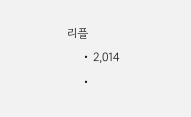리플
    • 2,014
    •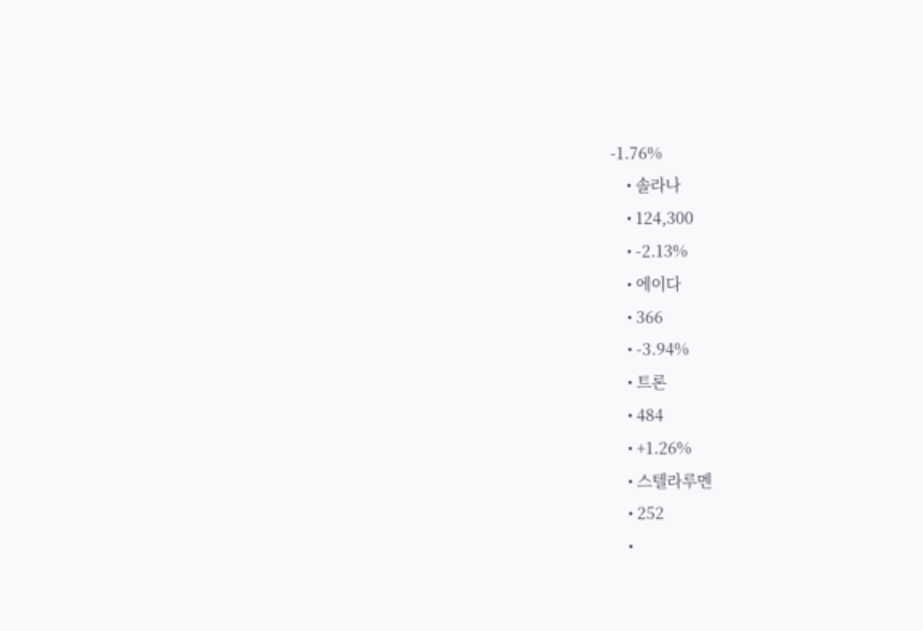-1.76%
    • 솔라나
    • 124,300
    • -2.13%
    • 에이다
    • 366
    • -3.94%
    • 트론
    • 484
    • +1.26%
    • 스텔라루멘
    • 252
    •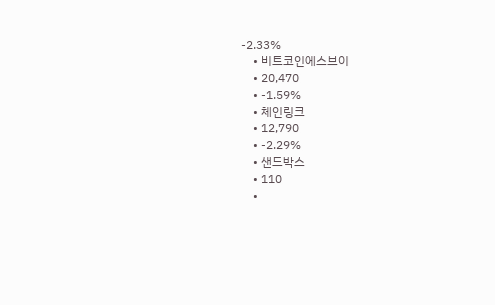-2.33%
    • 비트코인에스브이
    • 20,470
    • -1.59%
    • 체인링크
    • 12,790
    • -2.29%
    • 샌드박스
    • 110
    •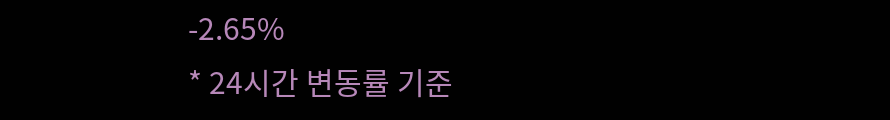-2.65%
* 24시간 변동률 기준